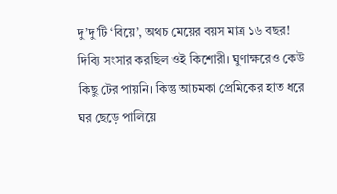দু’দু’টি ‘বিয়ে’, অথচ মেয়ের বয়স মাত্র ১৬ বছর! দিব্যি সংসার করছিল ওই কিশোরী। ঘুণাক্ষরেও কেউ কিছু টের পায়নি। কিন্তু আচমকা প্রেমিকের হাত ধরে ঘর ছেড়ে পালিয়ে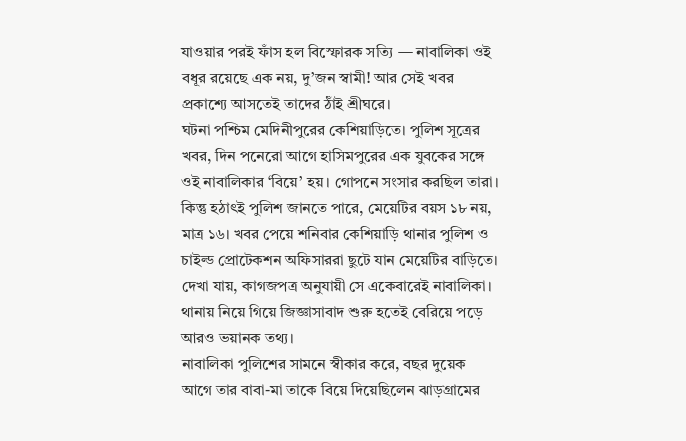যাওয়ার পরই ফাঁস হল বিস্ফোরক সত্যি — নাবালিকা ওই বধূর রয়েছে এক নয়, দু’জন স্বামী! আর সেই খবর প্রকাশ্যে আসতেই তাদের ঠাঁই শ্রীঘরে।
ঘটনা পশ্চিম মেদিনীপুরের কেশিয়াড়িতে। পুলিশ সূত্রের খবর, দিন পনেরো আগে হাসিমপুরের এক যুবকের সঙ্গে ওই নাবালিকার ‘বিয়ে’ হয়। গোপনে সংসার করছিল তারা। কিন্তু হঠাৎই পুলিশ জানতে পারে, মেয়েটির বয়স ১৮ নয়, মাত্র ১৬। খবর পেয়ে শনিবার কেশিয়াড়ি থানার পুলিশ ও চাইল্ড প্রোটেকশন অফিসাররা ছুটে যান মেয়েটির বাড়িতে। দেখা যায়, কাগজপত্র অনুযায়ী সে একেবারেই নাবালিকা। থানায় নিয়ে গিয়ে জিজ্ঞাসাবাদ শুরু হতেই বেরিয়ে পড়ে আরও ভয়ানক তথ্য।
নাবালিকা পুলিশের সামনে স্বীকার করে, বছর দুয়েক আগে তার বাবা-মা তাকে বিয়ে দিয়েছিলেন ঝাড়গ্রামের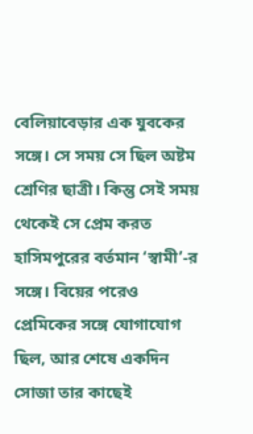বেলিয়াবেড়ার এক যুবকের সঙ্গে। সে সময় সে ছিল অষ্টম শ্রেণির ছাত্রী। কিন্তু সেই সময় থেকেই সে প্রেম করত হাসিমপুরের বর্তমান ‘স্বামী’-র সঙ্গে। বিয়ের পরেও প্রেমিকের সঙ্গে যোগাযোগ ছিল, আর শেষে একদিন সোজা তার কাছেই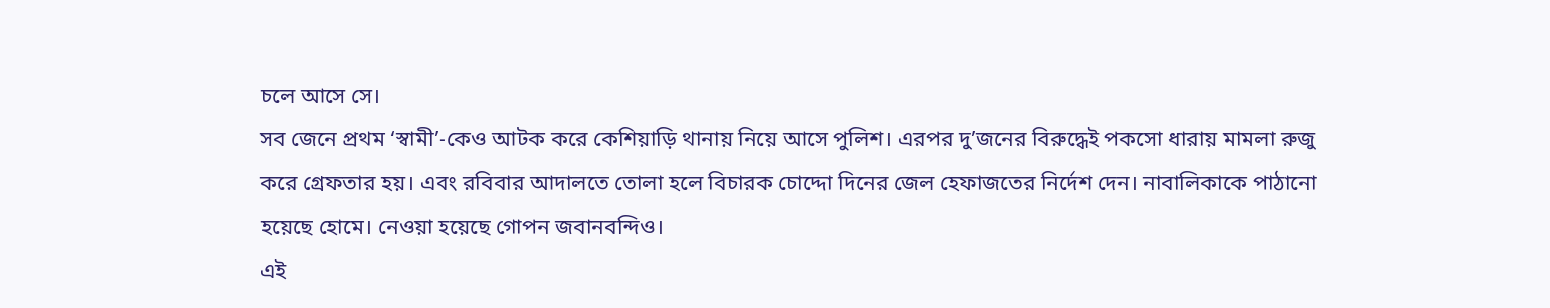চলে আসে সে।
সব জেনে প্রথম ‘স্বামী’-কেও আটক করে কেশিয়াড়ি থানায় নিয়ে আসে পুলিশ। এরপর দু’জনের বিরুদ্ধেই পকসো ধারায় মামলা রুজু করে গ্রেফতার হয়। এবং রবিবার আদালতে তোলা হলে বিচারক চোদ্দো দিনের জেল হেফাজতের নির্দেশ দেন। নাবালিকাকে পাঠানো হয়েছে হোমে। নেওয়া হয়েছে গোপন জবানবন্দিও।
এই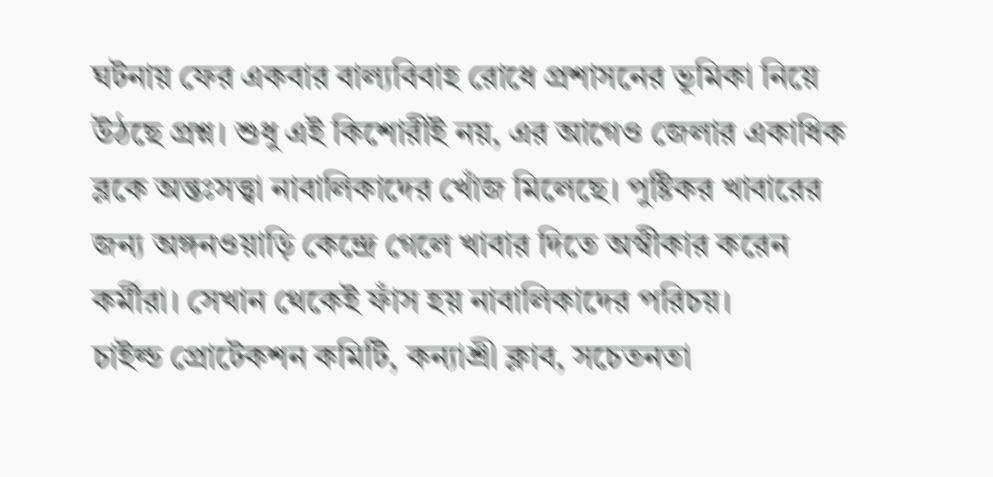ঘটনায় ফের একবার বাল্যবিবাহ রোধে প্রশাসনের ভূমিকা নিয়ে উঠছে প্রশ্ন। শুধু এই কিশোরীই নয়, এর আগেও জেলার একাধিক ব্লকে অন্তঃসত্ত্বা নাবালিকাদের খোঁজ মিলেছে। পুষ্টিকর খাবারের জন্য অঙ্গনওয়াড়ি কেন্দ্রে গেলে খাবার দিতে অস্বীকার করেন কর্মীরা। সেখান থেকেই ফাঁস হয় নাবালিকাদের পরিচয়।
চাইল্ড প্রোটেকশন কমিটি, কন্যাশ্রী ক্লাব, সচেতনতা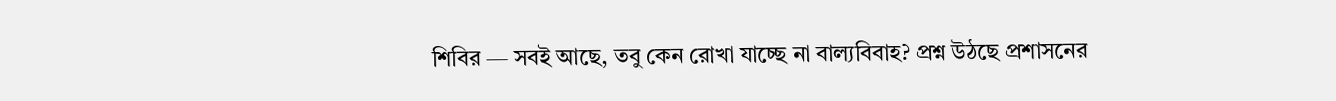শিবির — সবই আছে, তবু কেন রোখা যাচ্ছে না বাল্যবিবাহ? প্রশ্ন উঠছে প্রশাসনের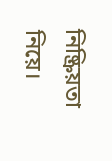নিষ্ক্রিয়তা নিয়ে।